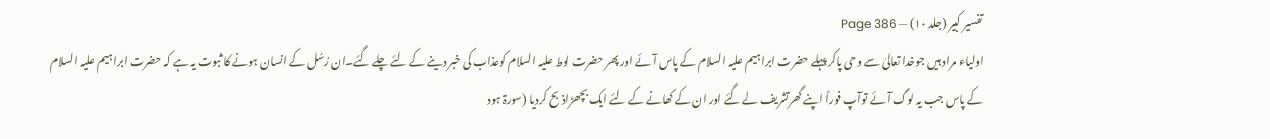تفسیر کبیر (جلد ۱۰) — Page 386
اولیاء مراد ہیں جوخدا تعالیٰ سے وحی پاکر پہلے حضرت ابراہیم علیہ السلام کے پاس آئے اور پھر حضرت لوط علیہ السلام کوعذاب کی خبر دینے کے لئے چلے گئے۔ان رُسُل کے انسان ہونے کا ثبوت یہ ہے کہ حضرت ابراہیم علیہ السلام کے پاس جب یہ لوگ آئے توآپ فوراً اپنے گھرتشریف لے گئے اور ان کے کھانے کے لئے ایک بچھڑاذبح کردیا (سورۃ ہود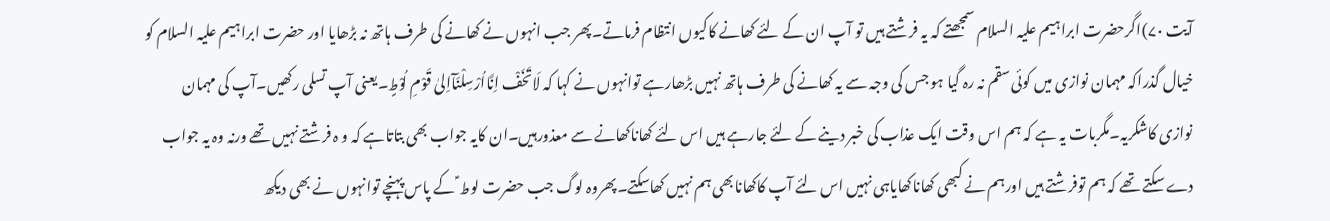آیت ۷۰)اگرحضرت ابراہیم علیہ السلام سمجھتے کہ یہ فرشتے ہیں تو آپ ان کے لئے کھانے کاکیوں انتظام فرماتے۔پھر جب انہوں نے کھانے کی طرف ہاتھ نہ بڑھایا اور حضرت ابراہیم علیہ السلام کو خیال گذراکہ مہمان نوازی میں کوئی سقم نہ رہ گیا ہو جس کی وجہ سے یہ کھانے کی طرف ہاتھ نہیں بڑھارہے توانہوں نے کہا کہ لَاتَخَفْ اِنَّااُرْسِلْنَآاِلیٰ قَوْمِ لُوْطٍ۔یعنی آپ تسلی رکھیں۔آپ کی مہمان نوازی کاشکریہ۔مگربات یہ ہے کہ ہم اس وقت ایک عذاب کی خبر دینے کے لئے جارہے ہیں اس لئے کھاناکھانے سے معذورہیں۔ان کایہ جواب بھی بتاتاہے کہ و ہ فرشتے نہیں تھے ورنہ وہ یہ جواب دے سکتے تھے کہ ہم توفرشتے ہیں اورہم نے کبھی کھاناکھایاہی نہیں اس لئے آپ کاکھانابھی ہم نہیں کھاسکتے۔پھروہ لوگ جب حضرت لوط ؑ کے پاس پہنچے توانہوں نے بھی دیکھ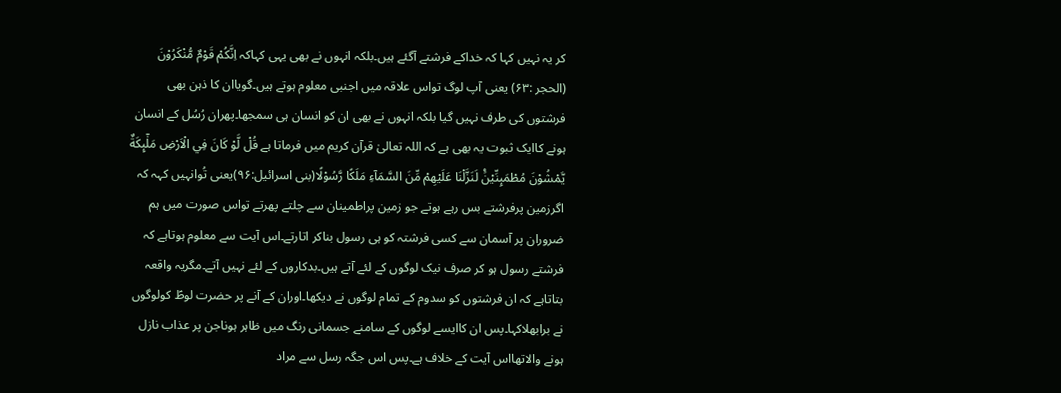کر یہ نہیں کہا کہ خداکے فرشتے آگئے ہیں۔بلکہ انہوں نے بھی یہی کہاکہ اِنَّکُمْ قَوْمٌ مُّنْکَرُوْنَ (الحجر :۶۳) یعنی آپ لوگ تواس علاقہ میں اجنبی معلوم ہوتے ہیں۔گویاان کا ذہن بھی فرشتوں کی طرف نہیں گیا بلکہ انہوں نے بھی ان کو انسان ہی سمجھا۔پھران رُسُل کے انسان ہونے کاایک ثبوت یہ بھی ہے کہ اللہ تعالیٰ قرآن کریم میں فرماتا ہے قُلْ لَّوْ كَانَ فِي الْاَرْضِ مَلٰٓىِٕكَةٌ يَّمْشُوْنَ مُطْمَىِٕنِّيْنَ۠ لَنَزَّلْنَا عَلَيْهِمْ مِّنَ السَّمَآءِ مَلَكًا رَّسُوْلًا(بنی اسرائیل:۹۶)یعنی تُوانہیں کہہ کہ اگرزمین پرفرشتے بس رہے ہوتے جو زمین پراطمینان سے چلتے پھرتے تواس صورت میں ہم ضروران پر آسمان سے کسی فرشتہ کو ہی رسول بناکر اتارتے۔اس آیت سے معلوم ہوتاہے کہ فرشتے رسول ہو کر صرف نیک لوگوں کے لئے آتے ہیں۔بدکاروں کے لئے نہیں آتے۔مگریہ واقعہ بتاتاہے کہ ان فرشتوں کو سدوم کے تمام لوگوں نے دیکھا۔اوران کے آنے پر حضرت لوطؑ کولوگوں نے برابھلاکہا۔پس ان کاایسے لوگوں کے سامنے جسمانی رنگ میں ظاہر ہوناجن پر عذاب نازل ہونے والاتھااس آیت کے خلاف ہے۔پس اس جگہ رسل سے مراد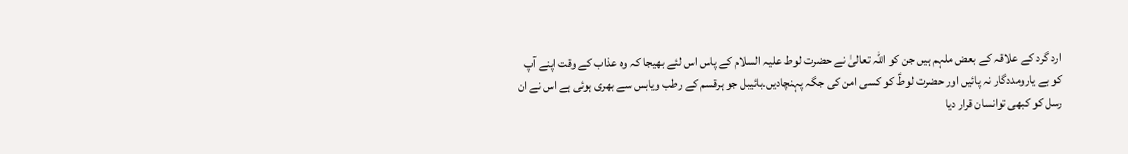ارد گرد کے علاقہ کے بعض ملہم ہیں جن کو اللہ تعالیٰ نے حضرت لوط علیہ السلام کے پاس اس لئے بھیجا کہ وہ عذاب کے وقت اپنے آپ کو بے یارومددگار نہ پائیں اور حضرت لوطؑ کو کسی امن کی جگہ پہنچادیں۔بائیبل جو ہرقسم کے رطب ویابس سے بھری ہوئی ہے اس نے ان رسل کو کبھی توانسان قرار دیا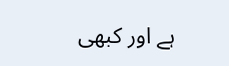ہے اور کبھی